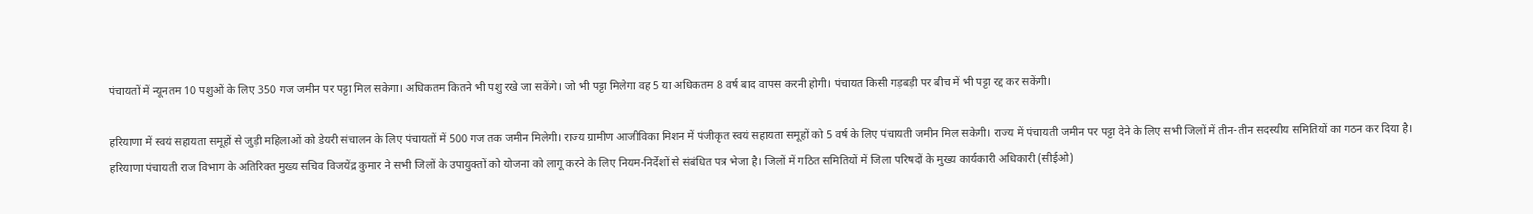पंचायतों में न्यूनतम 10 पशुओं के लिए 350 गज जमीन पर पट्टा मिल सकेगा। अधिकतम कितने भी पशु रखे जा सकेंगे। जो भी पट्टा मिलेगा वह 5 या अधिकतम 8 वर्ष बाद वापस करनी होगी। पंचायत किसी गड़बड़ी पर बीच में भी पट्टा रद्द कर सकेंगी।

हरियाणा में स्वयं सहायता समूहों से जुड़ी महिलाओं को डेयरी संचालन के लिए पंचायतों में 500 गज तक जमीन मिलेगी। राज्य ग्रामीण आजीविका मिशन में पंजीकृत स्वयं सहायता समूहों को 5 वर्ष के लिए पंचायती जमीन मिल सकेगी। राज्य में पंचायती जमीन पर पट्टा देने के लिए सभी जिलों में तीन-तीन सदस्यीय समितियों का गठन कर दिया है।
हरियाणा पंचायती राज विभाग के अतिरिक्त मुख्य सचिव विजयेंद्र कुमार ने सभी जिलों के उपायुक्तों को योजना को लागू करने के लिए नियम-निर्देशों से संबंधित पत्र भेजा है। जिलों में गठित समितियों में जिला परिषदों के मुख्य कार्यकारी अधिकारी (सीईओ)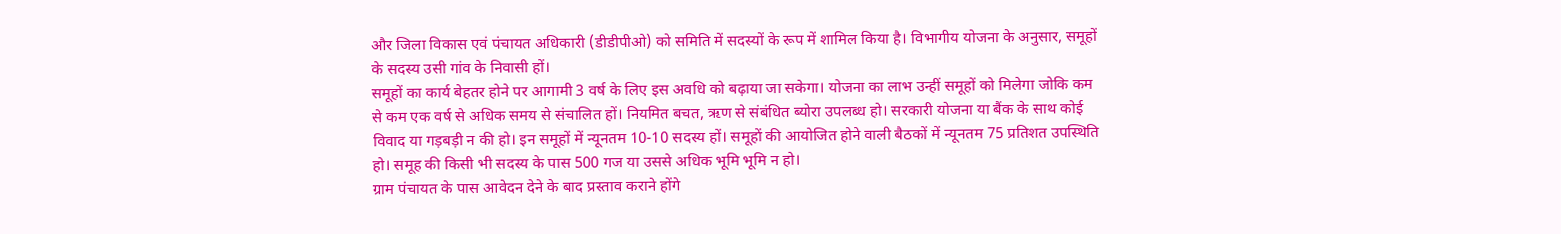और जिला विकास एवं पंचायत अधिकारी (डीडीपीओ) को समिति में सदस्यों के रूप में शामिल किया है। विभागीय योजना के अनुसार, समूहों के सदस्य उसी गांव के निवासी हों।
समूहों का कार्य बेहतर होने पर आगामी 3 वर्ष के लिए इस अवधि को बढ़ाया जा सकेगा। योजना का लाभ उन्हीं समूहों को मिलेगा जोकि कम से कम एक वर्ष से अधिक समय से संचालित हों। नियमित बचत, ऋण से संबंधित ब्योरा उपलब्ध हो। सरकारी योजना या बैंक के साथ कोई विवाद या गड़बड़ी न की हो। इन समूहों में न्यूनतम 10-10 सदस्य हों। समूहों की आयोजित होने वाली बैठकों में न्यूनतम 75 प्रतिशत उपस्थिति हो। समूह की किसी भी सदस्य के पास 500 गज या उससे अधिक भूमि भूमि न हो।
ग्राम पंचायत के पास आवेदन देने के बाद प्रस्ताव कराने होंगे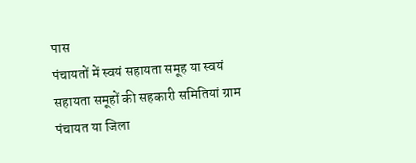पास
पंचायतों में स्वयं सहायता समूह या स्वयं सहायता समूहों की सहकारी समितियां ग्राम पंचायत या जिला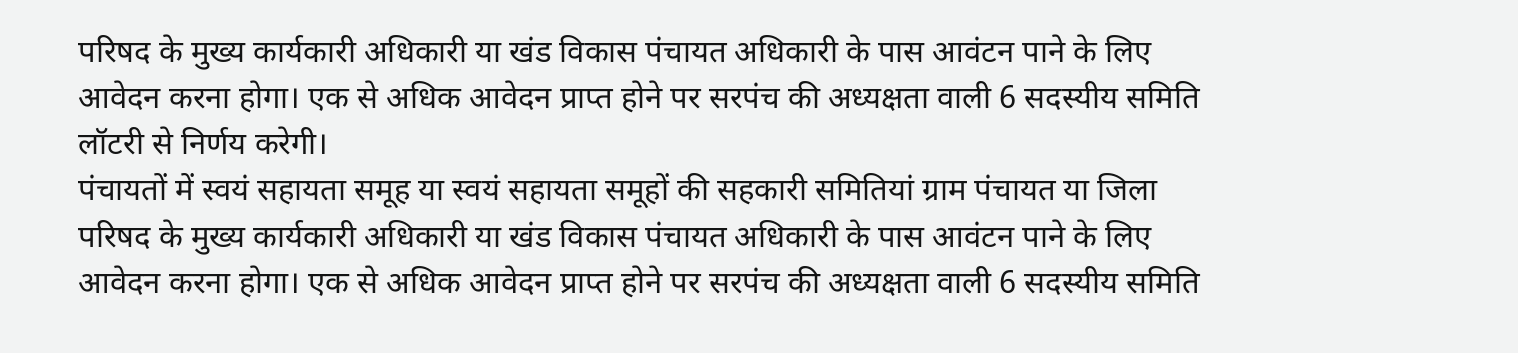परिषद के मुख्य कार्यकारी अधिकारी या खंड विकास पंचायत अधिकारी के पास आवंटन पाने के लिए आवेदन करना होगा। एक से अधिक आवेदन प्राप्त होने पर सरपंच की अध्यक्षता वाली 6 सदस्यीय समिति लॉटरी से निर्णय करेगी।
पंचायतों में स्वयं सहायता समूह या स्वयं सहायता समूहों की सहकारी समितियां ग्राम पंचायत या जिला परिषद के मुख्य कार्यकारी अधिकारी या खंड विकास पंचायत अधिकारी के पास आवंटन पाने के लिए आवेदन करना होगा। एक से अधिक आवेदन प्राप्त होने पर सरपंच की अध्यक्षता वाली 6 सदस्यीय समिति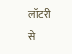लॉटरी से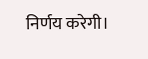निर्णय करेगी।